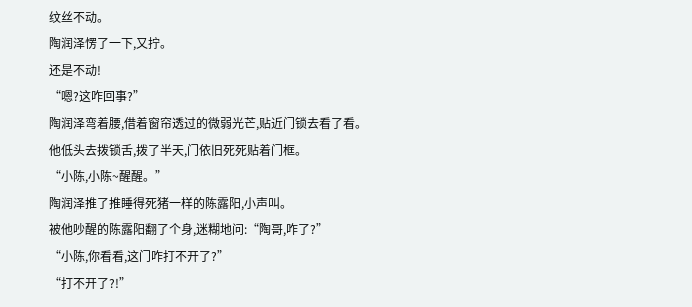纹丝不动。
陶润泽愣了一下,又拧。
还是不动!
“嗯?这咋回事?”
陶润泽弯着腰,借着窗帘透过的微弱光芒,贴近门锁去看了看。
他低头去拨锁舌,拨了半天,门依旧死死贴着门框。
“小陈,小陈~醒醒。”
陶润泽推了推睡得死猪一样的陈露阳,小声叫。
被他吵醒的陈露阳翻了个身,迷糊地问:“陶哥,咋了?”
“小陈,你看看,这门咋打不开了?”
“打不开了?!”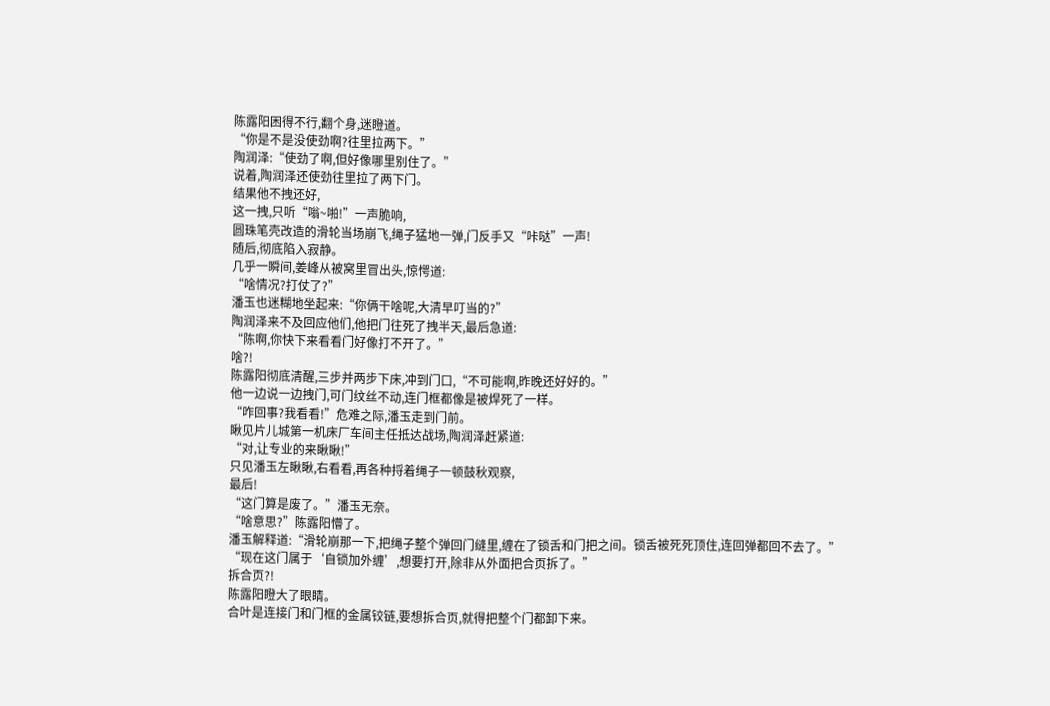陈露阳困得不行,翻个身,迷瞪道。
“你是不是没使劲啊?往里拉两下。”
陶润泽:“使劲了啊,但好像哪里别住了。”
说着,陶润泽还使劲往里拉了两下门。
结果他不拽还好,
这一拽,只听“嗡~啪!”一声脆响,
圆珠笔壳改造的滑轮当场崩飞,绳子猛地一弹,门反手又“咔哒”一声!
随后,彻底陷入寂静。
几乎一瞬间,姜峰从被窝里冒出头,惊愕道:
“啥情况?打仗了?”
潘玉也迷糊地坐起来:“你俩干啥呢,大清早叮当的?”
陶润泽来不及回应他们,他把门往死了拽半天,最后急道:
“陈啊,你快下来看看门好像打不开了。”
啥?!
陈露阳彻底清醒,三步并两步下床,冲到门口,“不可能啊,昨晚还好好的。”
他一边说一边拽门,可门纹丝不动,连门框都像是被焊死了一样。
“咋回事?我看看!”危难之际,潘玉走到门前。
瞅见片儿城第一机床厂车间主任抵达战场,陶润泽赶紧道:
“对,让专业的来瞅瞅!”
只见潘玉左瞅瞅,右看看,再各种捋着绳子一顿鼓秋观察,
最后!
“这门算是废了。”潘玉无奈。
“啥意思?”陈露阳懵了。
潘玉解释道:“滑轮崩那一下,把绳子整个弹回门缝里,缠在了锁舌和门把之间。锁舌被死死顶住,连回弹都回不去了。”
“现在这门属于‘自锁加外缠’,想要打开,除非从外面把合页拆了。”
拆合页?!
陈露阳瞪大了眼睛。
合叶是连接门和门框的金属铰链,要想拆合页,就得把整个门都卸下来。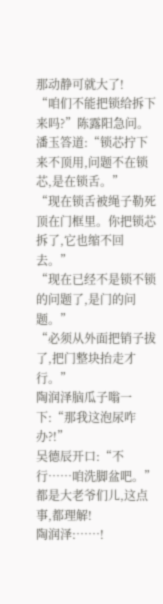那动静可就大了!
“咱们不能把锁给拆下来吗?”陈露阳急问。
潘玉答道:“锁芯拧下来不顶用,问题不在锁芯,是在锁舌。”
“现在锁舌被绳子勒死顶在门框里。你把锁芯拆了,它也缩不回去。”
“现在已经不是锁不锁的问题了,是门的问题。”
“必须从外面把销子拔了,把门整块抬走才行。”
陶润泽脑瓜子嗡一下:“那我这泡尿咋办?!”
吴德辰开口:“不行……咱洗脚盆吧。”
都是大老爷们儿,这点事,都理解!
陶润泽:……!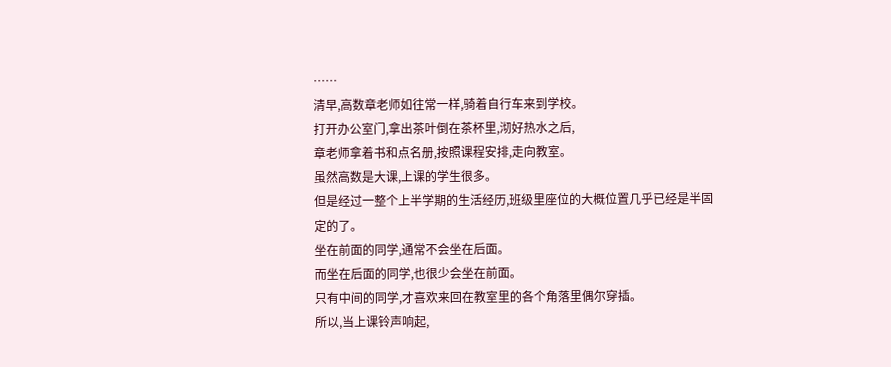……
清早,高数章老师如往常一样,骑着自行车来到学校。
打开办公室门,拿出茶叶倒在茶杯里,沏好热水之后,
章老师拿着书和点名册,按照课程安排,走向教室。
虽然高数是大课,上课的学生很多。
但是经过一整个上半学期的生活经历,班级里座位的大概位置几乎已经是半固定的了。
坐在前面的同学,通常不会坐在后面。
而坐在后面的同学,也很少会坐在前面。
只有中间的同学,才喜欢来回在教室里的各个角落里偶尔穿插。
所以,当上课铃声响起,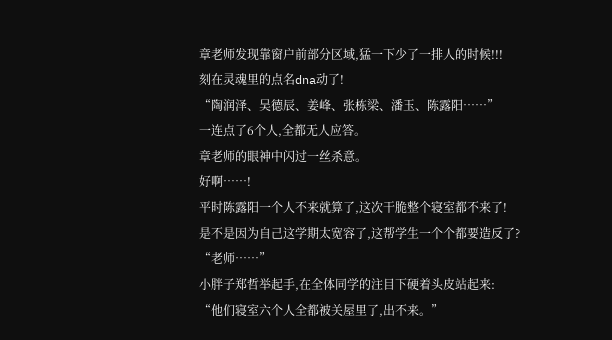章老师发现靠窗户前部分区域,猛一下少了一排人的时候!!!
刻在灵魂里的点名dna动了!
“陶润泽、吴德辰、姜峰、张栋梁、潘玉、陈露阳……”
一连点了6个人,全都无人应答。
章老师的眼神中闪过一丝杀意。
好啊……!
平时陈露阳一个人不来就算了,这次干脆整个寝室都不来了!
是不是因为自己这学期太宽容了,这帮学生一个个都要造反了?
“老师……”
小胖子郑哲举起手,在全体同学的注目下硬着头皮站起来:
“他们寝室六个人全都被关屋里了,出不来。”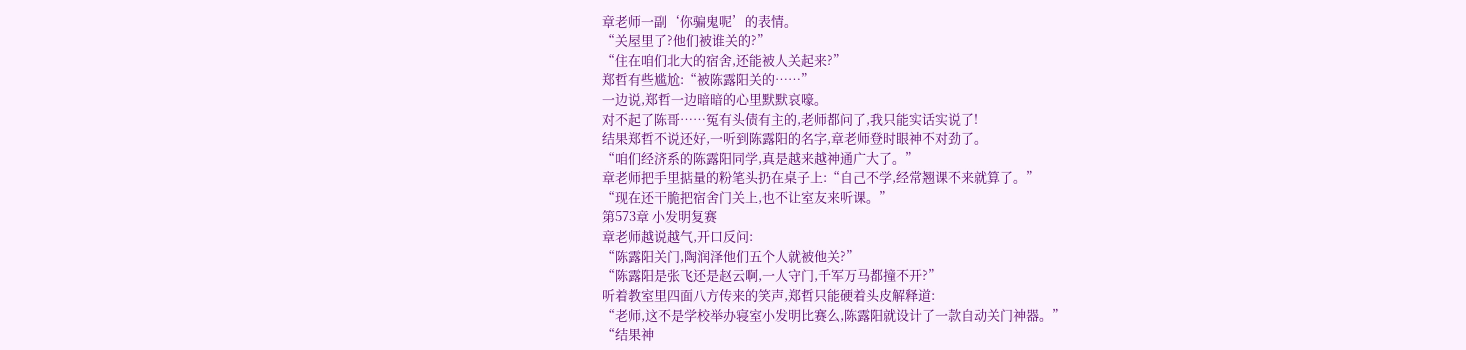章老师一副‘你骗鬼呢’的表情。
“关屋里了?他们被谁关的?”
“住在咱们北大的宿舍,还能被人关起来?”
郑哲有些尴尬:“被陈露阳关的……”
一边说,郑哲一边暗暗的心里默默哀嚎。
对不起了陈哥……冤有头债有主的,老师都问了,我只能实话实说了!
结果郑哲不说还好,一听到陈露阳的名字,章老师登时眼神不对劲了。
“咱们经济系的陈露阳同学,真是越来越神通广大了。”
章老师把手里掂量的粉笔头扔在桌子上:“自己不学,经常翘课不来就算了。”
“现在还干脆把宿舍门关上,也不让室友来听课。”
第573章 小发明复赛
章老师越说越气,开口反问:
“陈露阳关门,陶润泽他们五个人就被他关?”
“陈露阳是张飞还是赵云啊,一人守门,千军万马都撞不开?”
听着教室里四面八方传来的笑声,郑哲只能硬着头皮解释道:
“老师,这不是学校举办寝室小发明比赛么,陈露阳就设计了一款自动关门神器。”
“结果神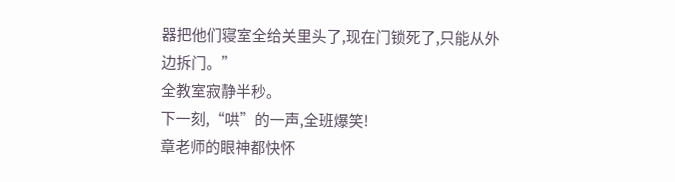器把他们寝室全给关里头了,现在门锁死了,只能从外边拆门。”
全教室寂静半秒。
下一刻,“哄”的一声,全班爆笑!
章老师的眼神都快怀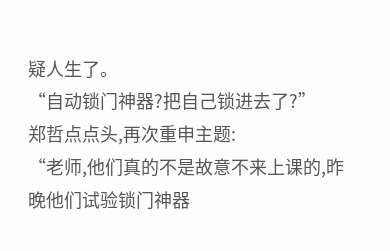疑人生了。
“自动锁门神器?把自己锁进去了?”
郑哲点点头,再次重申主题:
“老师,他们真的不是故意不来上课的,昨晚他们试验锁门神器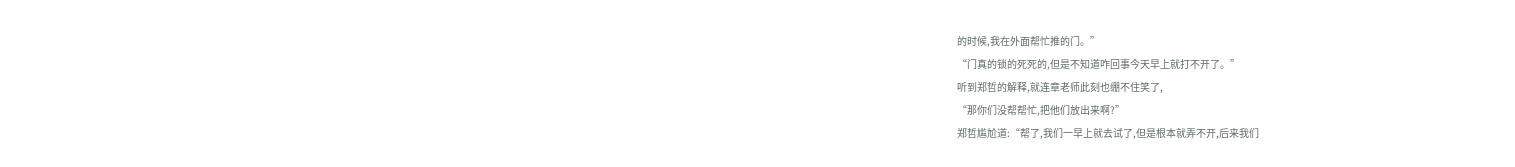的时候,我在外面帮忙推的门。”
“门真的锁的死死的,但是不知道咋回事今天早上就打不开了。”
听到郑哲的解释,就连章老师此刻也绷不住笑了,
“那你们没帮帮忙,把他们放出来啊?”
郑哲尴尬道:“帮了,我们一早上就去试了,但是根本就弄不开,后来我们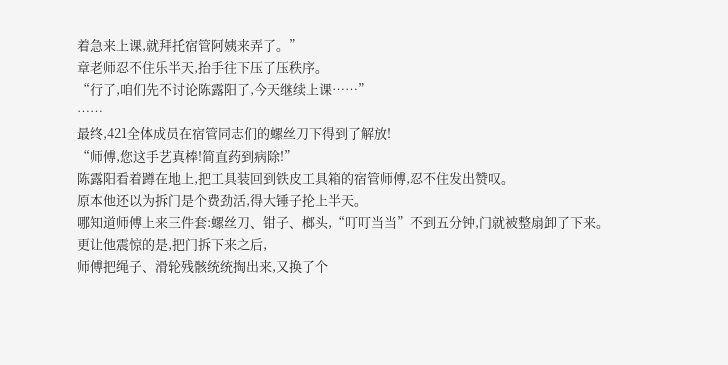着急来上课,就拜托宿管阿姨来弄了。”
章老师忍不住乐半天,抬手往下压了压秩序。
“行了,咱们先不讨论陈露阳了,今天继续上课……”
……
最终,421全体成员在宿管同志们的螺丝刀下得到了解放!
“师傅,您这手艺真棒!简直药到病除!”
陈露阳看着蹲在地上,把工具装回到铁皮工具箱的宿管师傅,忍不住发出赞叹。
原本他还以为拆门是个费劲活,得大锤子抡上半天。
哪知道师傅上来三件套:螺丝刀、钳子、榔头,“叮叮当当”不到五分钟,门就被整扇卸了下来。
更让他震惊的是,把门拆下来之后,
师傅把绳子、滑轮残骸统统掏出来,又换了个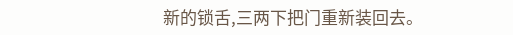新的锁舌,三两下把门重新装回去。